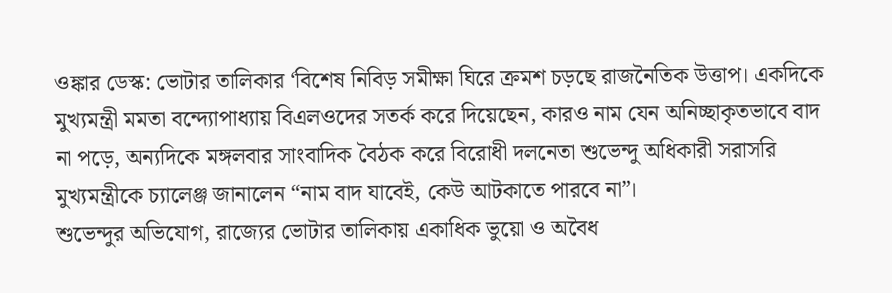ওঙ্কার ডেস্ক: ভোটার তালিকার ‘বিশেষ নিবিড় সমীক্ষা ঘিরে ক্রমশ চড়ছে রাজনৈতিক উত্তাপ। একদিকে মুখ্যমন্ত্রী মমতা বন্দ্যোপাধ্যায় বিএলওদের সতর্ক করে দিয়েছেন, কারও নাম যেন অনিচ্ছাকৃতভাবে বাদ না পড়ে, অন্যদিকে মঙ্গলবার সাংবাদিক বৈঠক করে বিরোধী দলনেতা শুভেন্দু অধিকারী সরাসরি মুখ্যমন্ত্রীকে চ্যালেঞ্জ জানালেন “নাম বাদ যাবেই, কেউ আটকাতে পারবে না”।
শুভেন্দুর অভিযোগ, রাজ্যের ভোটার তালিকায় একাধিক ভুয়ো ও অবৈধ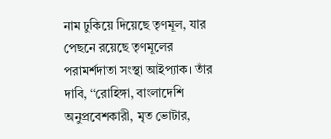নাম ঢুকিয়ে দিয়েছে তৃণমূল, যার পেছনে রয়েছে তৃণমূলের পরামর্শদাতা সংস্থা আইপ্যাক। তাঁর দাবি, ‘‘রোহিঙ্গা, বাংলাদেশি অনুপ্রবেশকারী, মৃত ভোটার,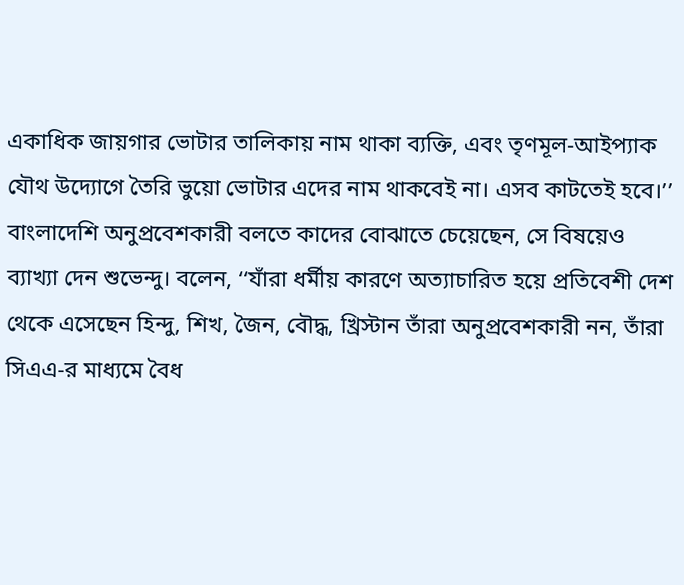একাধিক জায়গার ভোটার তালিকায় নাম থাকা ব্যক্তি, এবং তৃণমূল-আইপ্যাক যৌথ উদ্যোগে তৈরি ভুয়ো ভোটার এদের নাম থাকবেই না। এসব কাটতেই হবে।’’ বাংলাদেশি অনুপ্রবেশকারী বলতে কাদের বোঝাতে চেয়েছেন, সে বিষয়েও ব্যাখ্যা দেন শুভেন্দু। বলেন, ‘‘যাঁরা ধর্মীয় কারণে অত্যাচারিত হয়ে প্রতিবেশী দেশ থেকে এসেছেন হিন্দু, শিখ, জৈন, বৌদ্ধ, খ্রিস্টান তাঁরা অনুপ্রবেশকারী নন, তাঁরা সিএএ-র মাধ্যমে বৈধ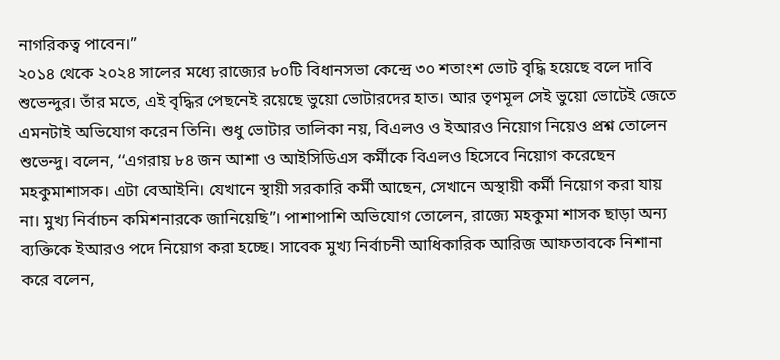নাগরিকত্ব পাবেন।’’
২০১৪ থেকে ২০২৪ সালের মধ্যে রাজ্যের ৮০টি বিধানসভা কেন্দ্রে ৩০ শতাংশ ভোট বৃদ্ধি হয়েছে বলে দাবি শুভেন্দুর। তাঁর মতে, এই বৃদ্ধির পেছনেই রয়েছে ভুয়ো ভোটারদের হাত। আর তৃণমূল সেই ভুয়ো ভোটেই জেতে এমনটাই অভিযোগ করেন তিনি। শুধু ভোটার তালিকা নয়, বিএলও ও ইআরও নিয়োগ নিয়েও প্রশ্ন তোলেন শুভেন্দু। বলেন, ‘‘এগরায় ৮৪ জন আশা ও আইসিডিএস কর্মীকে বিএলও হিসেবে নিয়োগ করেছেন মহকুমাশাসক। এটা বেআইনি। যেখানে স্থায়ী সরকারি কর্মী আছেন, সেখানে অস্থায়ী কর্মী নিয়োগ করা যায় না। মুখ্য নির্বাচন কমিশনারকে জানিয়েছি”। পাশাপাশি অভিযোগ তোলেন, রাজ্যে মহকুমা শাসক ছাড়া অন্য ব্যক্তিকে ইআরও পদে নিয়োগ করা হচ্ছে। সাবেক মুখ্য নির্বাচনী আধিকারিক আরিজ আফতাবকে নিশানা করে বলেন,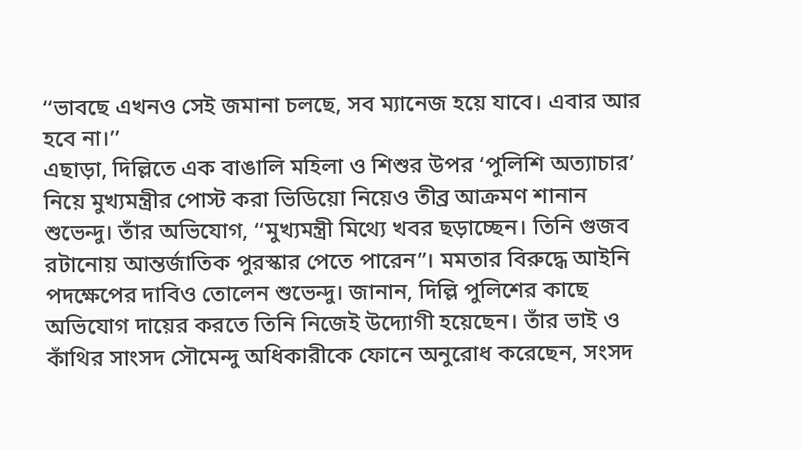‘‘ভাবছে এখনও সেই জমানা চলছে, সব ম্যানেজ হয়ে যাবে। এবার আর হবে না।’’
এছাড়া, দিল্লিতে এক বাঙালি মহিলা ও শিশুর উপর ‘পুলিশি অত্যাচার’ নিয়ে মুখ্যমন্ত্রীর পোস্ট করা ভিডিয়ো নিয়েও তীব্র আক্রমণ শানান শুভেন্দু। তাঁর অভিযোগ, ‘‘মুখ্যমন্ত্রী মিথ্যে খবর ছড়াচ্ছেন। তিনি গুজব রটানোয় আন্তর্জাতিক পুরস্কার পেতে পারেন”। মমতার বিরুদ্ধে আইনি পদক্ষেপের দাবিও তোলেন শুভেন্দু। জানান, দিল্লি পুলিশের কাছে অভিযোগ দায়ের করতে তিনি নিজেই উদ্যোগী হয়েছেন। তাঁর ভাই ও কাঁথির সাংসদ সৌমেন্দু অধিকারীকে ফোনে অনুরোধ করেছেন, সংসদ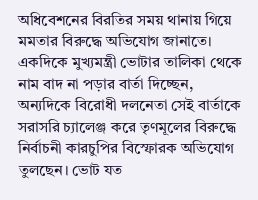অধিবেশনের বিরতির সময় থানায় গিয়ে মমতার বিরুদ্ধে অভিযোগ জানাতে।
একদিকে মুখ্যমন্ত্রী ভোটার তালিকা থেকে নাম বাদ না পড়ার বার্তা দিচ্ছেন, অন্যদিকে বিরোধী দলনেতা সেই বার্তাকে সরাসরি চ্যালেঞ্জ করে তৃণমূলের বিরুদ্ধে নির্বাচনী কারচুপির বিস্ফোরক অভিযোগ তুলছেন। ভোট যত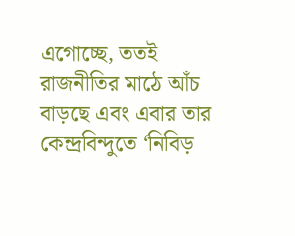এগোচ্ছে, ততই রাজনীতির মাঠে আঁচ বাড়ছে এবং এবার তার কেন্দ্রবিন্দুতে ‘নিবিড়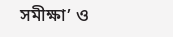সমীক্ষা’ ও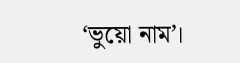‘ভুয়ো নাম’।